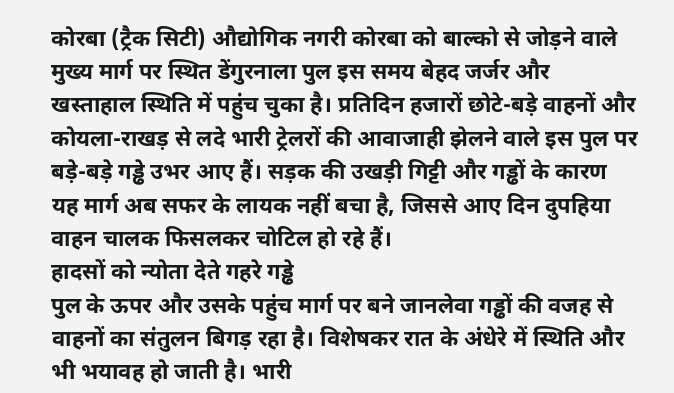कोरबा (ट्रैक सिटी) औद्योगिक नगरी कोरबा को बाल्को से जोड़ने वाले मुख्य मार्ग पर स्थित डेंगुरनाला पुल इस समय बेहद जर्जर और खस्ताहाल स्थिति में पहुंच चुका है। प्रतिदिन हजारों छोटे-बड़े वाहनों और कोयला-राखड़ से लदे भारी ट्रेलरों की आवाजाही झेलने वाले इस पुल पर बड़े-बड़े गड्ढे उभर आए हैं। सड़क की उखड़ी गिट्टी और गड्ढों के कारण यह मार्ग अब सफर के लायक नहीं बचा है, जिससे आए दिन दुपहिया वाहन चालक फिसलकर चोटिल हो रहे हैं।
हादसों को न्योता देते गहरे गड्ढे
पुल के ऊपर और उसके पहुंच मार्ग पर बने जानलेवा गड्ढों की वजह से वाहनों का संतुलन बिगड़ रहा है। विशेषकर रात के अंधेरे में स्थिति और भी भयावह हो जाती है। भारी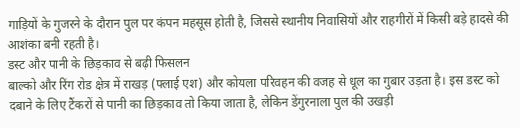गाड़ियों के गुजरने के दौरान पुल पर कंपन महसूस होती है, जिससे स्थानीय निवासियों और राहगीरों में किसी बड़े हादसे की आशंका बनी रहती है।
डस्ट और पानी के छिड़काव से बढ़ी फिसलन
बाल्को और रिंग रोड क्षेत्र में राखड़ (फ्लाई एश) और कोयला परिवहन की वजह से धूल का गुबार उड़ता है। इस डस्ट को दबाने के लिए टैंकरों से पानी का छिड़काव तो किया जाता है, लेकिन डेंगुरनाला पुल की उखड़ी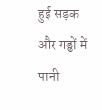हुई सड़क और गड्ढों में पानी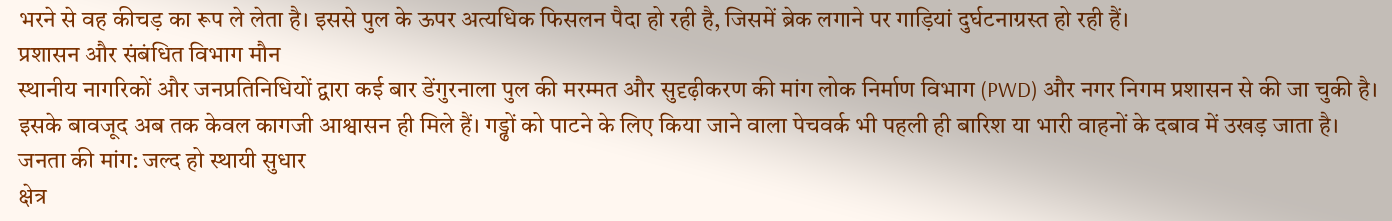भरने से वह कीचड़ का रूप ले लेता है। इससे पुल के ऊपर अत्यधिक फिसलन पैदा हो रही है, जिसमें ब्रेक लगाने पर गाड़ियां दुर्घटनाग्रस्त हो रही हैं।
प्रशासन और संबंधित विभाग मौन
स्थानीय नागरिकों और जनप्रतिनिधियों द्वारा कई बार डेंगुरनाला पुल की मरम्मत और सुदृढ़ीकरण की मांग लोक निर्माण विभाग (PWD) और नगर निगम प्रशासन से की जा चुकी है। इसके बावजूद अब तक केवल कागजी आश्वासन ही मिले हैं। गड्ढों को पाटने के लिए किया जाने वाला पेचवर्क भी पहली ही बारिश या भारी वाहनों के दबाव में उखड़ जाता है।
जनता की मांग: जल्द हो स्थायी सुधार
क्षेत्र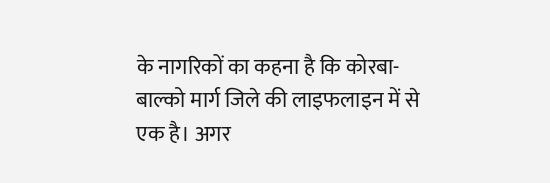के नागरिकों का कहना है कि कोरबा-बाल्को मार्ग जिले की लाइफलाइन में से एक है। अगर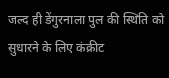जल्द ही डेंगुरनाला पुल की स्थिति को सुधारने के लिए कंक्रीट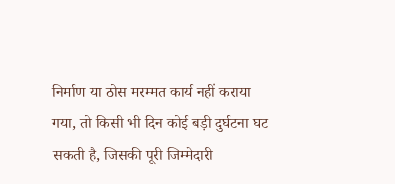निर्माण या ठोस मरम्मत कार्य नहीं कराया गया, तो किसी भी दिन कोई बड़ी दुर्घटना घट सकती है, जिसकी पूरी जिम्मेदारी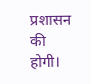प्रशासन की होगी।